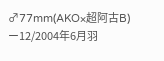♂77mm(AKO×超阿古B)ー12/2004年6月羽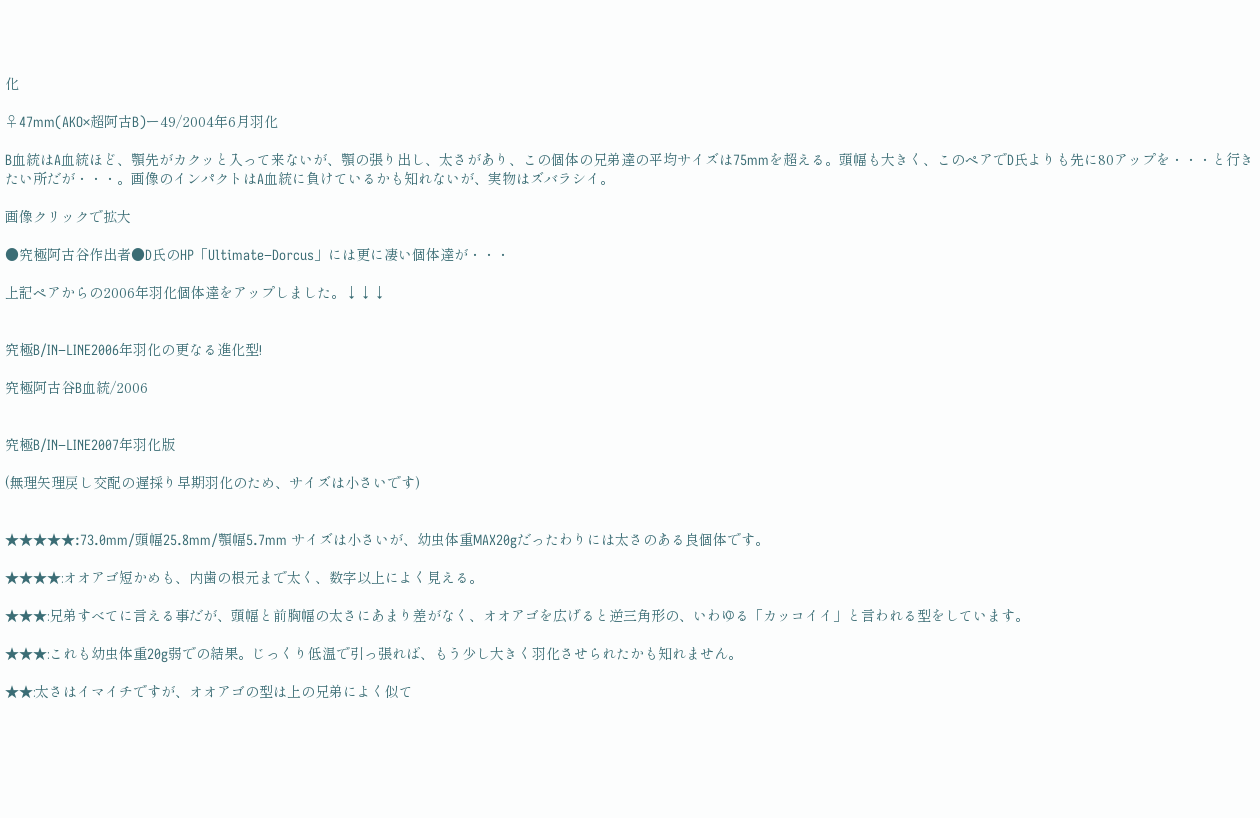化

♀47mm(AKO×超阿古B)ー49/2004年6月羽化

B血統はA血統ほど、顎先がカクッと入って来ないが、顎の張り出し、太さがあり、この個体の兄弟達の平均サイズは75mmを超える。頭幅も大きく、このペアでD氏よりも先に80アップを・・・と行きたい所だが・・・。画像のインパクトはA血統に負けているかも知れないが、実物はズバラシイ。

画像クリックで拡大

●究極阿古谷作出者●D氏のHP「Ultimate−Dorcus」には更に凄い個体達が・・・

上記ペアからの2006年羽化個体達をアップしました。↓↓↓


究極B/IN−LINE2006年羽化の更なる進化型!

究極阿古谷B血統/2006


究極B/IN−LINE2007年羽化版

(無理矢理戻し交配の遅採り早期羽化のため、サイズは小さいです)


★★★★★:73.0mm/頭幅25.8mm/顎幅5.7mm サイズは小さいが、幼虫体重MAX20gだったわりには太さのある良個体です。

★★★★:オオアゴ短かめも、内歯の根元まで太く、数字以上によく見える。

★★★:兄弟すべてに言える事だが、頭幅と前胸幅の太さにあまり差がなく、オオアゴを広げると逆三角形の、いわゆる「カッコイイ」と言われる型をしています。

★★★:これも幼虫体重20g弱での結果。じっくり低温で引っ張れば、もう少し大きく羽化させられたかも知れません。

★★:太さはイマイチですが、オオアゴの型は上の兄弟によく似て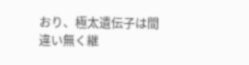おり、極太遺伝子は間違い無く継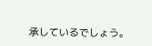承しているでしょう。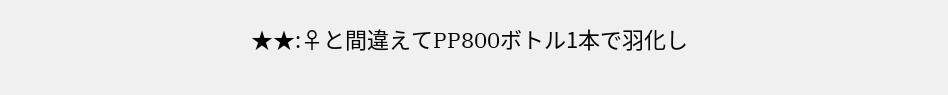★★:♀と間違えてPP800ボトル1本で羽化し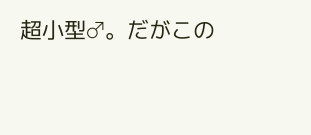超小型♂。だがこの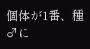個体が1番、種♂に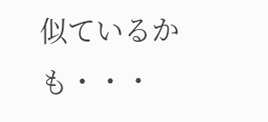似ているかも・・・